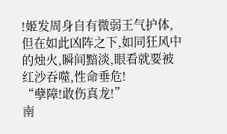!姬发周身自有微弱王气护体,但在如此凶阵之下,如同狂风中的烛火,瞬间黯淡,眼看就要被红沙吞噬,性命垂危!
“孽障!敢伤真龙!”
南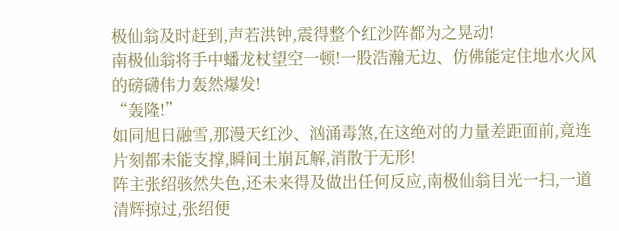极仙翁及时赶到,声若洪钟,震得整个红沙阵都为之晃动!
南极仙翁将手中蟠龙杖望空一顿!一股浩瀚无边、仿佛能定住地水火风的磅礴伟力轰然爆发!
“轰隆!”
如同旭日融雪,那漫天红沙、汹涌毒煞,在这绝对的力量差距面前,竟连片刻都未能支撑,瞬间土崩瓦解,消散于无形!
阵主张绍骇然失色,还未来得及做出任何反应,南极仙翁目光一扫,一道清辉掠过,张绍便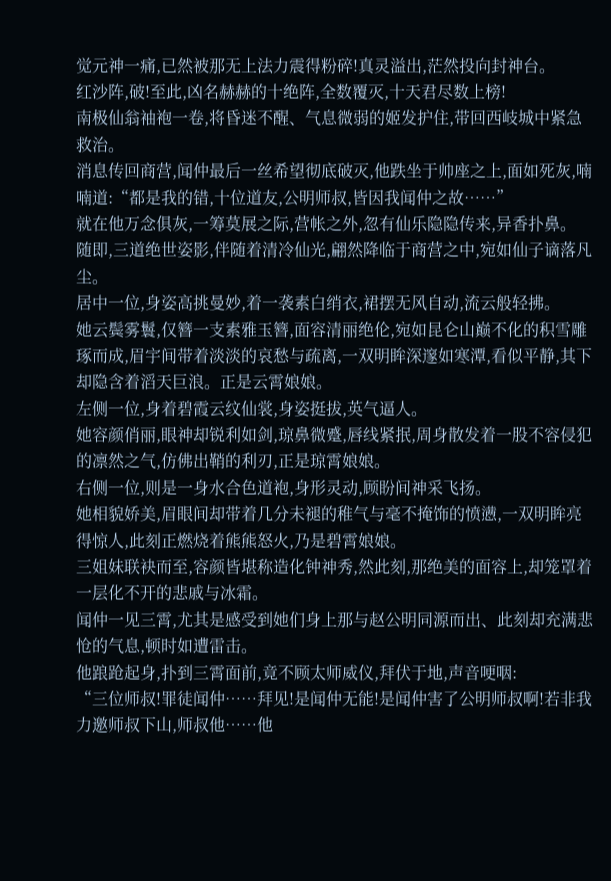觉元神一痛,已然被那无上法力震得粉碎!真灵溢出,茫然投向封神台。
红沙阵,破!至此,凶名赫赫的十绝阵,全数覆灭,十天君尽数上榜!
南极仙翁袖袍一卷,将昏迷不醒、气息微弱的姬发护住,带回西岐城中紧急救治。
消息传回商营,闻仲最后一丝希望彻底破灭,他跌坐于帅座之上,面如死灰,喃喃道:“都是我的错,十位道友,公明师叔,皆因我闻仲之故……”
就在他万念俱灰,一筹莫展之际,营帐之外,忽有仙乐隐隐传来,异香扑鼻。
随即,三道绝世姿影,伴随着清冷仙光,翩然降临于商营之中,宛如仙子谪落凡尘。
居中一位,身姿高挑曼妙,着一袭素白绡衣,裙摆无风自动,流云般轻拂。
她云鬓雾鬟,仅簪一支素雅玉簪,面容清丽绝伦,宛如昆仑山巅不化的积雪雕琢而成,眉宇间带着淡淡的哀愁与疏离,一双明眸深邃如寒潭,看似平静,其下却隐含着滔天巨浪。正是云霄娘娘。
左侧一位,身着碧霞云纹仙裳,身姿挺拔,英气逼人。
她容颜俏丽,眼神却锐利如剑,琼鼻微蹙,唇线紧抿,周身散发着一股不容侵犯的凛然之气,仿佛出鞘的利刃,正是琼霄娘娘。
右侧一位,则是一身水合色道袍,身形灵动,顾盼间神采飞扬。
她相貌娇美,眉眼间却带着几分未褪的稚气与毫不掩饰的愤懑,一双明眸亮得惊人,此刻正燃烧着熊熊怒火,乃是碧霄娘娘。
三姐妹联袂而至,容颜皆堪称造化钟神秀,然此刻,那绝美的面容上,却笼罩着一层化不开的悲戚与冰霜。
闻仲一见三霄,尤其是感受到她们身上那与赵公明同源而出、此刻却充满悲怆的气息,顿时如遭雷击。
他踉跄起身,扑到三霄面前,竟不顾太师威仪,拜伏于地,声音哽咽:
“三位师叔!罪徒闻仲……拜见!是闻仲无能!是闻仲害了公明师叔啊!若非我力邀师叔下山,师叔他……他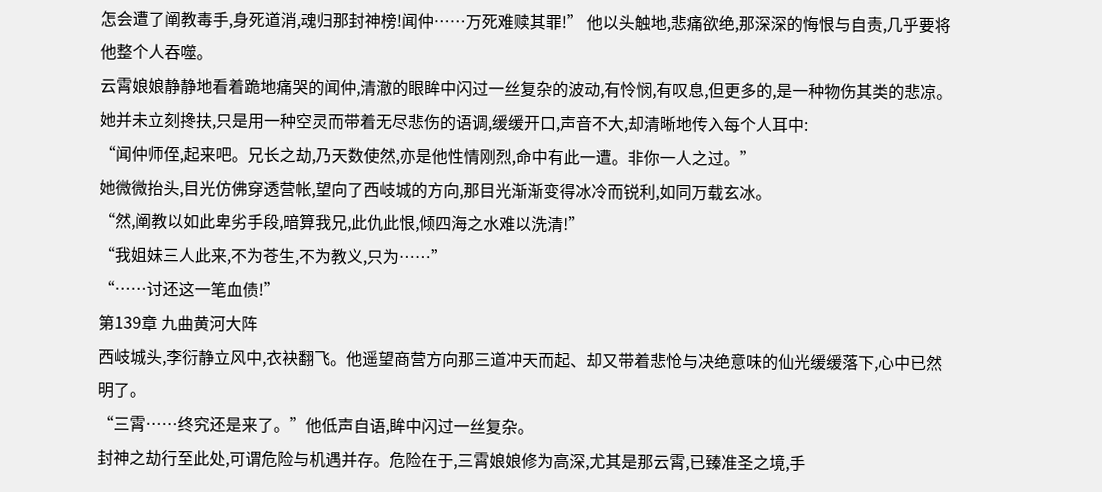怎会遭了阐教毒手,身死道消,魂归那封神榜!闻仲……万死难赎其罪!” 他以头触地,悲痛欲绝,那深深的悔恨与自责,几乎要将他整个人吞噬。
云霄娘娘静静地看着跪地痛哭的闻仲,清澈的眼眸中闪过一丝复杂的波动,有怜悯,有叹息,但更多的,是一种物伤其类的悲凉。
她并未立刻搀扶,只是用一种空灵而带着无尽悲伤的语调,缓缓开口,声音不大,却清晰地传入每个人耳中:
“闻仲师侄,起来吧。兄长之劫,乃天数使然,亦是他性情刚烈,命中有此一遭。非你一人之过。”
她微微抬头,目光仿佛穿透营帐,望向了西岐城的方向,那目光渐渐变得冰冷而锐利,如同万载玄冰。
“然,阐教以如此卑劣手段,暗算我兄,此仇此恨,倾四海之水难以洗清!”
“我姐妹三人此来,不为苍生,不为教义,只为……”
“……讨还这一笔血债!”
第139章 九曲黄河大阵
西岐城头,李衍静立风中,衣袂翻飞。他遥望商营方向那三道冲天而起、却又带着悲怆与决绝意味的仙光缓缓落下,心中已然明了。
“三霄……终究还是来了。”他低声自语,眸中闪过一丝复杂。
封神之劫行至此处,可谓危险与机遇并存。危险在于,三霄娘娘修为高深,尤其是那云霄,已臻准圣之境,手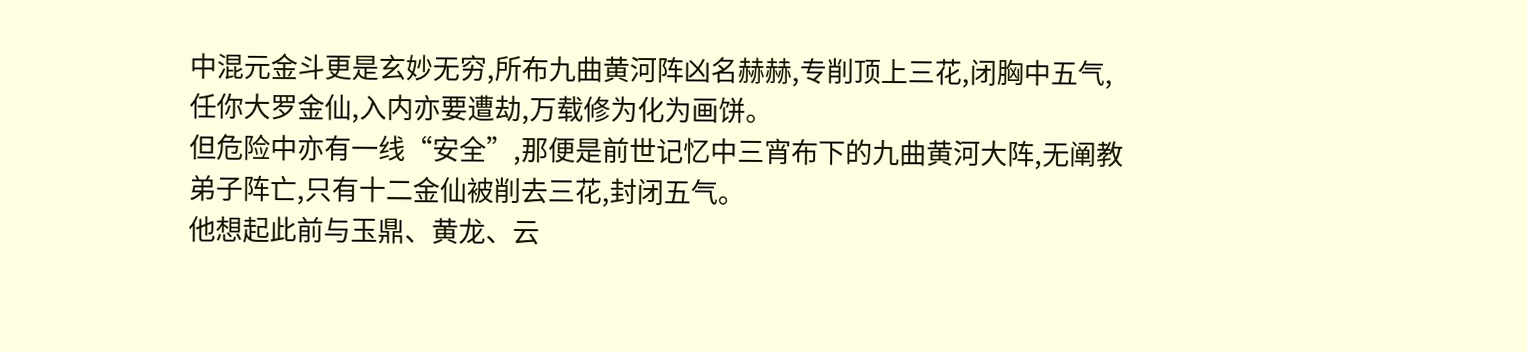中混元金斗更是玄妙无穷,所布九曲黄河阵凶名赫赫,专削顶上三花,闭胸中五气,任你大罗金仙,入内亦要遭劫,万载修为化为画饼。
但危险中亦有一线“安全”,那便是前世记忆中三宵布下的九曲黄河大阵,无阐教弟子阵亡,只有十二金仙被削去三花,封闭五气。
他想起此前与玉鼎、黄龙、云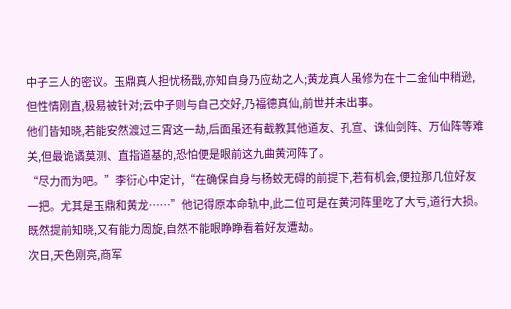中子三人的密议。玉鼎真人担忧杨戬,亦知自身乃应劫之人;黄龙真人虽修为在十二金仙中稍逊,但性情刚直,极易被针对;云中子则与自己交好,乃福德真仙,前世并未出事。
他们皆知晓,若能安然渡过三霄这一劫,后面虽还有截教其他道友、孔宣、诛仙剑阵、万仙阵等难关,但最诡谲莫测、直指道基的,恐怕便是眼前这九曲黄河阵了。
“尽力而为吧。”李衍心中定计,“在确保自身与杨蛟无碍的前提下,若有机会,便拉那几位好友一把。尤其是玉鼎和黄龙……”他记得原本命轨中,此二位可是在黄河阵里吃了大亏,道行大损。
既然提前知晓,又有能力周旋,自然不能眼睁睁看着好友遭劫。
次日,天色刚亮,商军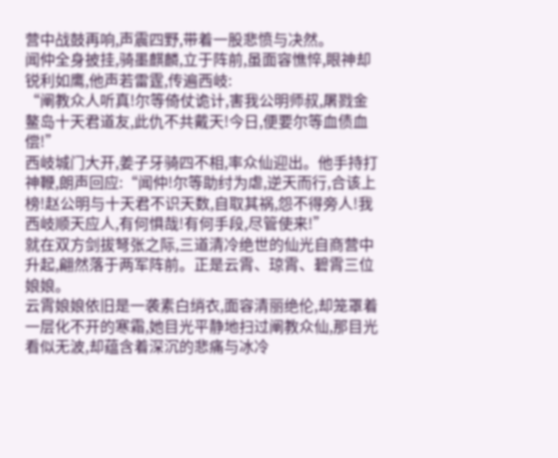营中战鼓再响,声震四野,带着一股悲愤与决然。
闻仲全身披挂,骑墨麒麟,立于阵前,虽面容憔悴,眼神却锐利如鹰,他声若雷霆,传遍西岐:
“阐教众人听真!尔等倚仗诡计,害我公明师叔,屠戮金鳌岛十天君道友,此仇不共戴天!今日,便要尔等血债血偿!”
西岐城门大开,姜子牙骑四不相,率众仙迎出。他手持打神鞭,朗声回应:“闻仲!尔等助纣为虐,逆天而行,合该上榜!赵公明与十天君不识天数,自取其祸,怨不得旁人!我西岐顺天应人,有何惧哉!有何手段,尽管使来!”
就在双方剑拔弩张之际,三道清冷绝世的仙光自商营中升起,翩然落于两军阵前。正是云霄、琼霄、碧霄三位娘娘。
云霄娘娘依旧是一袭素白绡衣,面容清丽绝伦,却笼罩着一层化不开的寒霜,她目光平静地扫过阐教众仙,那目光看似无波,却蕴含着深沉的悲痛与冰冷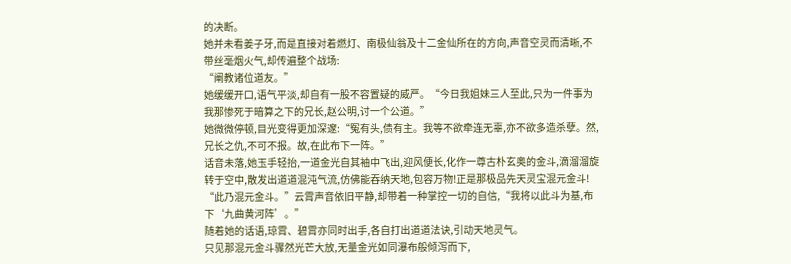的决断。
她并未看姜子牙,而是直接对着燃灯、南极仙翁及十二金仙所在的方向,声音空灵而清晰,不带丝毫烟火气,却传遍整个战场:
“阐教诸位道友。”
她缓缓开口,语气平淡,却自有一股不容置疑的威严。“今日我姐妹三人至此,只为一件事为我那惨死于暗算之下的兄长,赵公明,讨一个公道。”
她微微停顿,目光变得更加深邃:“冤有头,债有主。我等不欲牵连无辜,亦不欲多造杀孽。然,兄长之仇,不可不报。故,在此布下一阵。”
话音未落,她玉手轻抬,一道金光自其袖中飞出,迎风便长,化作一尊古朴玄奥的金斗,滴溜溜旋转于空中,散发出道道混沌气流,仿佛能吞纳天地,包容万物!正是那极品先天灵宝混元金斗!
“此乃混元金斗。”云霄声音依旧平静,却带着一种掌控一切的自信,“我将以此斗为基,布下‘九曲黄河阵’。”
随着她的话语,琼霄、碧霄亦同时出手,各自打出道道法诀,引动天地灵气。
只见那混元金斗骤然光芒大放,无量金光如同瀑布般倾泻而下,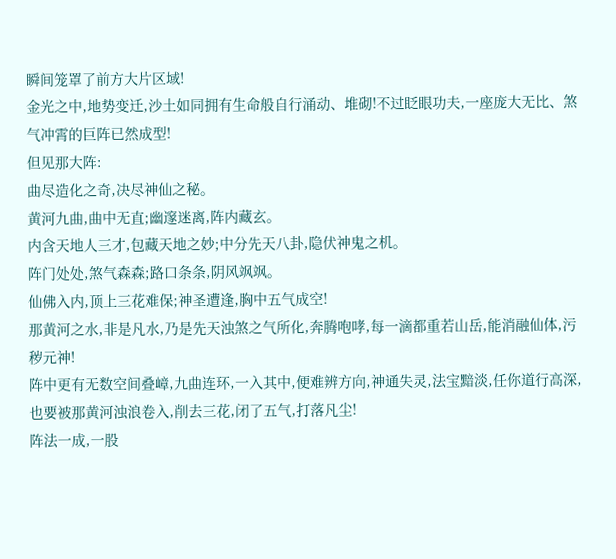瞬间笼罩了前方大片区域!
金光之中,地势变迁,沙土如同拥有生命般自行涌动、堆砌!不过眨眼功夫,一座庞大无比、煞气冲霄的巨阵已然成型!
但见那大阵:
曲尽造化之奇,决尽神仙之秘。
黄河九曲,曲中无直;幽邃迷离,阵内藏玄。
内含天地人三才,包藏天地之妙;中分先天八卦,隐伏神鬼之机。
阵门处处,煞气森森;路口条条,阴风飒飒。
仙佛入内,顶上三花难保;神圣遭逢,胸中五气成空!
那黄河之水,非是凡水,乃是先天浊煞之气所化,奔腾咆哮,每一滴都重若山岳,能消融仙体,污秽元神!
阵中更有无数空间叠嶂,九曲连环,一入其中,便难辨方向,神通失灵,法宝黯淡,任你道行高深,也要被那黄河浊浪卷入,削去三花,闭了五气,打落凡尘!
阵法一成,一股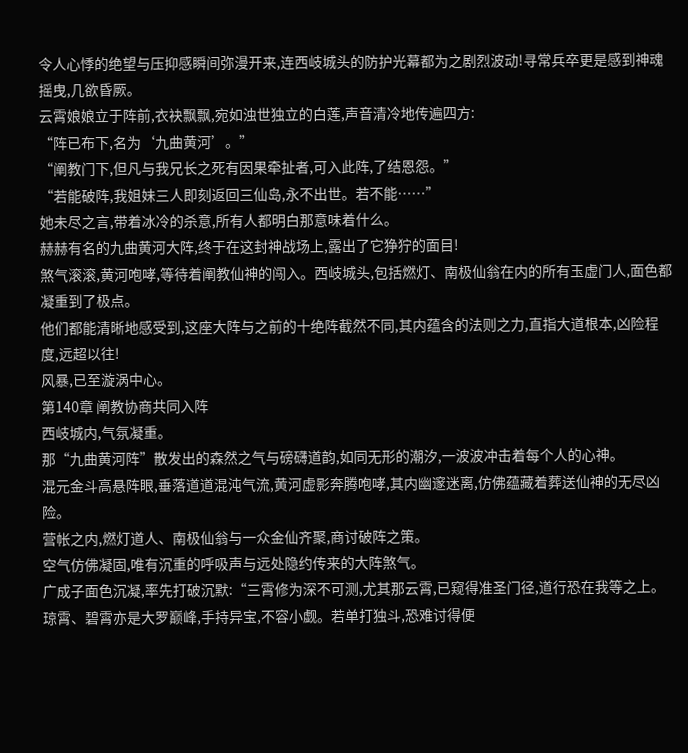令人心悸的绝望与压抑感瞬间弥漫开来,连西岐城头的防护光幕都为之剧烈波动!寻常兵卒更是感到神魂摇曳,几欲昏厥。
云霄娘娘立于阵前,衣袂飘飘,宛如浊世独立的白莲,声音清冷地传遍四方:
“阵已布下,名为‘九曲黄河’。”
“阐教门下,但凡与我兄长之死有因果牵扯者,可入此阵,了结恩怨。”
“若能破阵,我姐妹三人即刻返回三仙岛,永不出世。若不能……”
她未尽之言,带着冰冷的杀意,所有人都明白那意味着什么。
赫赫有名的九曲黄河大阵,终于在这封神战场上,露出了它狰狞的面目!
煞气滚滚,黄河咆哮,等待着阐教仙神的闯入。西岐城头,包括燃灯、南极仙翁在内的所有玉虚门人,面色都凝重到了极点。
他们都能清晰地感受到,这座大阵与之前的十绝阵截然不同,其内蕴含的法则之力,直指大道根本,凶险程度,远超以往!
风暴,已至漩涡中心。
第140章 阐教协商共同入阵
西岐城内,气氛凝重。
那“九曲黄河阵”散发出的森然之气与磅礴道韵,如同无形的潮汐,一波波冲击着每个人的心神。
混元金斗高悬阵眼,垂落道道混沌气流,黄河虚影奔腾咆哮,其内幽邃迷离,仿佛蕴藏着葬送仙神的无尽凶险。
营帐之内,燃灯道人、南极仙翁与一众金仙齐聚,商讨破阵之策。
空气仿佛凝固,唯有沉重的呼吸声与远处隐约传来的大阵煞气。
广成子面色沉凝,率先打破沉默:“三霄修为深不可测,尤其那云霄,已窥得准圣门径,道行恐在我等之上。琼霄、碧霄亦是大罗巅峰,手持异宝,不容小觑。若单打独斗,恐难讨得便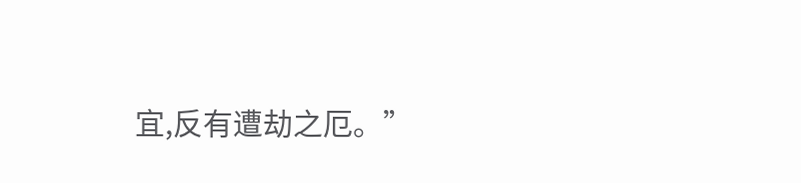宜,反有遭劫之厄。”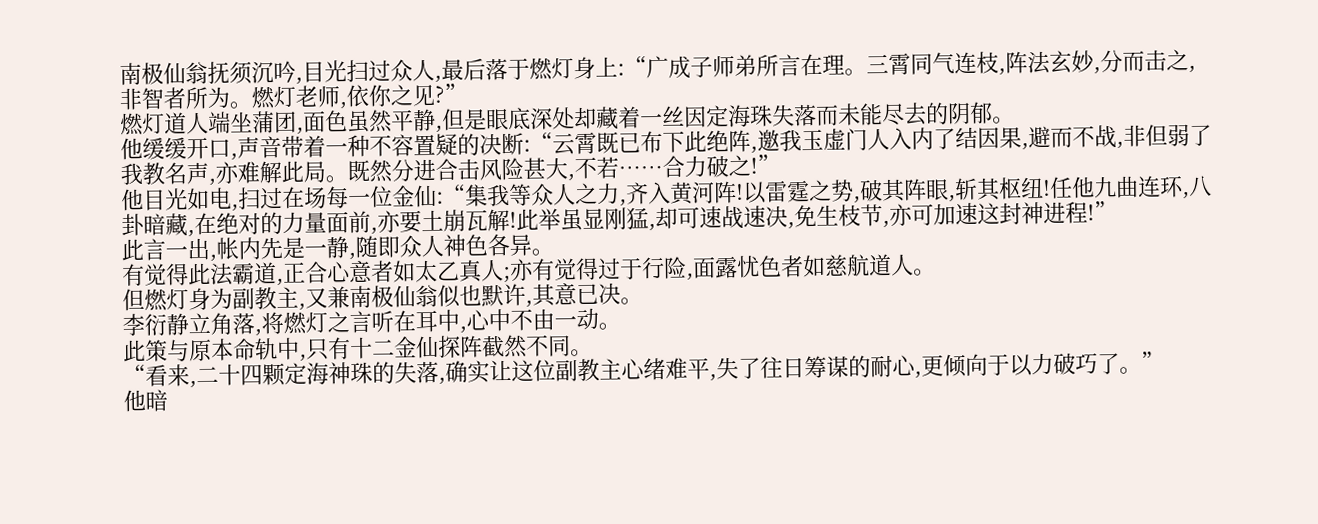南极仙翁抚须沉吟,目光扫过众人,最后落于燃灯身上:“广成子师弟所言在理。三霄同气连枝,阵法玄妙,分而击之,非智者所为。燃灯老师,依你之见?”
燃灯道人端坐蒲团,面色虽然平静,但是眼底深处却藏着一丝因定海珠失落而未能尽去的阴郁。
他缓缓开口,声音带着一种不容置疑的决断:“云霄既已布下此绝阵,邀我玉虚门人入内了结因果,避而不战,非但弱了我教名声,亦难解此局。既然分进合击风险甚大,不若……合力破之!”
他目光如电,扫过在场每一位金仙:“集我等众人之力,齐入黄河阵!以雷霆之势,破其阵眼,斩其枢纽!任他九曲连环,八卦暗藏,在绝对的力量面前,亦要土崩瓦解!此举虽显刚猛,却可速战速决,免生枝节,亦可加速这封神进程!”
此言一出,帐内先是一静,随即众人神色各异。
有觉得此法霸道,正合心意者如太乙真人;亦有觉得过于行险,面露忧色者如慈航道人。
但燃灯身为副教主,又兼南极仙翁似也默许,其意已决。
李衍静立角落,将燃灯之言听在耳中,心中不由一动。
此策与原本命轨中,只有十二金仙探阵截然不同。
“看来,二十四颗定海神珠的失落,确实让这位副教主心绪难平,失了往日筹谋的耐心,更倾向于以力破巧了。”
他暗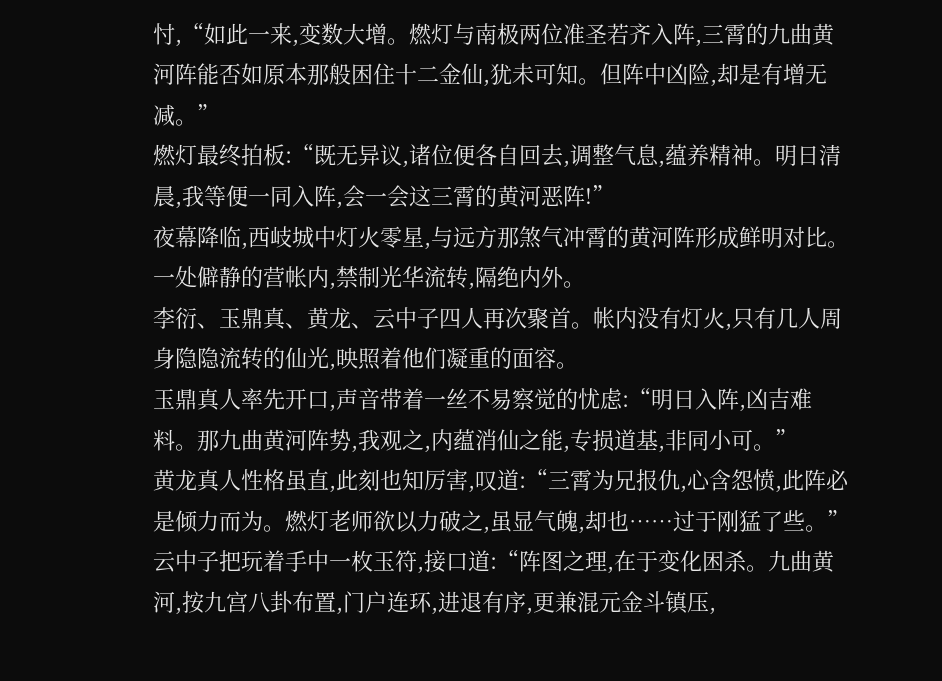忖,“如此一来,变数大增。燃灯与南极两位准圣若齐入阵,三霄的九曲黄河阵能否如原本那般困住十二金仙,犹未可知。但阵中凶险,却是有增无减。”
燃灯最终拍板:“既无异议,诸位便各自回去,调整气息,蕴养精神。明日清晨,我等便一同入阵,会一会这三霄的黄河恶阵!”
夜幕降临,西岐城中灯火零星,与远方那煞气冲霄的黄河阵形成鲜明对比。
一处僻静的营帐内,禁制光华流转,隔绝内外。
李衍、玉鼎真、黄龙、云中子四人再次聚首。帐内没有灯火,只有几人周身隐隐流转的仙光,映照着他们凝重的面容。
玉鼎真人率先开口,声音带着一丝不易察觉的忧虑:“明日入阵,凶吉难料。那九曲黄河阵势,我观之,内蕴消仙之能,专损道基,非同小可。”
黄龙真人性格虽直,此刻也知厉害,叹道:“三霄为兄报仇,心含怨愤,此阵必是倾力而为。燃灯老师欲以力破之,虽显气魄,却也……过于刚猛了些。”
云中子把玩着手中一枚玉符,接口道:“阵图之理,在于变化困杀。九曲黄河,按九宫八卦布置,门户连环,进退有序,更兼混元金斗镇压,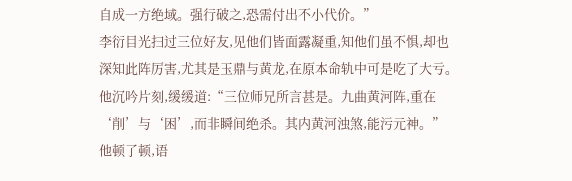自成一方绝域。强行破之,恐需付出不小代价。”
李衍目光扫过三位好友,见他们皆面露凝重,知他们虽不惧,却也深知此阵厉害,尤其是玉鼎与黄龙,在原本命轨中可是吃了大亏。
他沉吟片刻,缓缓道:“三位师兄所言甚是。九曲黄河阵,重在‘削’与‘困’,而非瞬间绝杀。其内黄河浊煞,能污元神。”
他顿了顿,语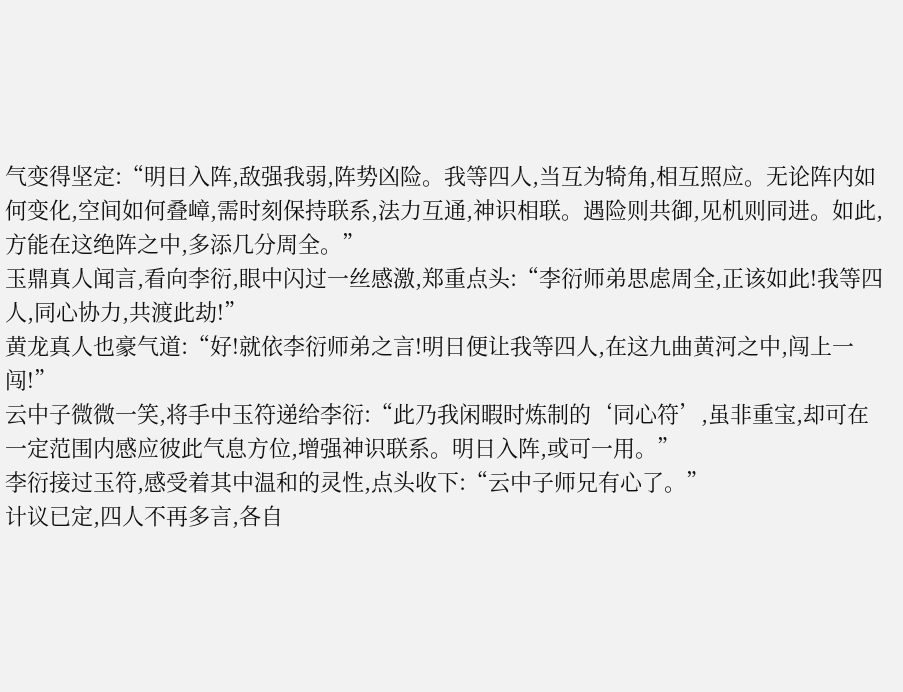气变得坚定:“明日入阵,敌强我弱,阵势凶险。我等四人,当互为犄角,相互照应。无论阵内如何变化,空间如何叠嶂,需时刻保持联系,法力互通,神识相联。遇险则共御,见机则同进。如此,方能在这绝阵之中,多添几分周全。”
玉鼎真人闻言,看向李衍,眼中闪过一丝感激,郑重点头:“李衍师弟思虑周全,正该如此!我等四人,同心协力,共渡此劫!”
黄龙真人也豪气道:“好!就依李衍师弟之言!明日便让我等四人,在这九曲黄河之中,闯上一闯!”
云中子微微一笑,将手中玉符递给李衍:“此乃我闲暇时炼制的‘同心符’,虽非重宝,却可在一定范围内感应彼此气息方位,增强神识联系。明日入阵,或可一用。”
李衍接过玉符,感受着其中温和的灵性,点头收下:“云中子师兄有心了。”
计议已定,四人不再多言,各自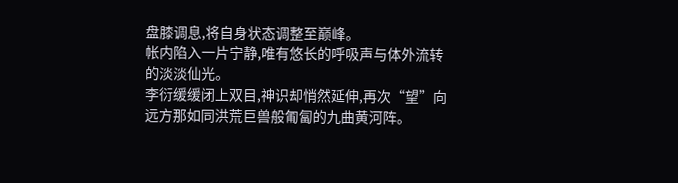盘膝调息,将自身状态调整至巅峰。
帐内陷入一片宁静,唯有悠长的呼吸声与体外流转的淡淡仙光。
李衍缓缓闭上双目,神识却悄然延伸,再次“望”向远方那如同洪荒巨兽般匍匐的九曲黄河阵。